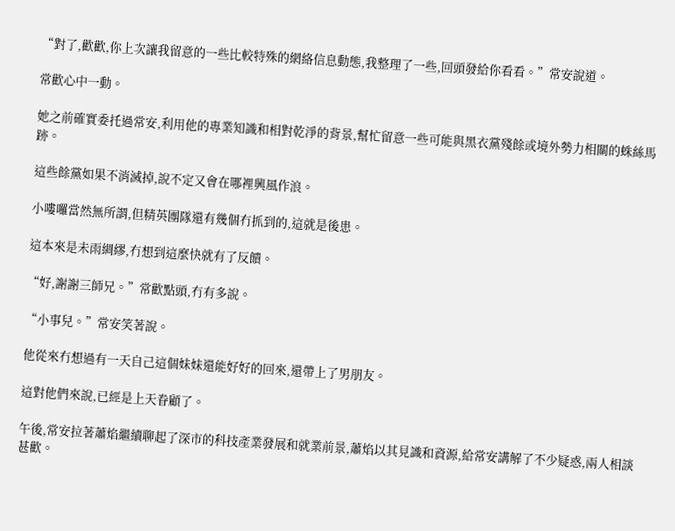“對了,歡歡,你上次讓我留意的一些比較特殊的網絡信息動態,我整理了一些,回頭發給你看看。”常安說道。

常歡心中一動。

她之前確實委托過常安,利用他的專業知識和相對乾淨的背景,幫忙留意一些可能與黑衣黨殘餘或境外勢力相關的蛛絲馬跡。

這些餘黨如果不消滅掉,說不定又會在哪裡興風作浪。

小嘍囉當然無所謂,但精英團隊還有幾個冇抓到的,這就是後患。

這本來是未雨綢繆,冇想到這麼快就有了反饋。

“好,謝謝三師兄。”常歡點頭,冇有多說。

“小事兒。”常安笑著說。

他從來冇想過有一天自己這個妹妹還能好好的回來,還帶上了男朋友。

這對他們來說,已經是上天眷顧了。

午後,常安拉著蕭焰繼續聊起了深市的科技產業發展和就業前景,蕭焰以其見識和資源,給常安講解了不少疑惑,兩人相談甚歡。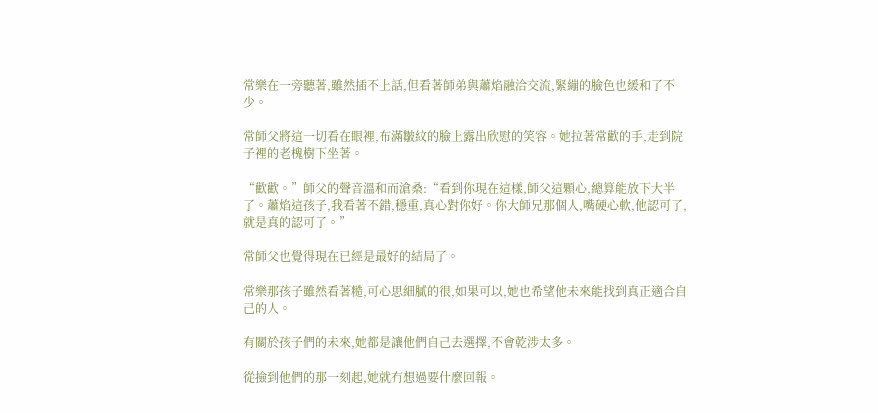常樂在一旁聽著,雖然插不上話,但看著師弟與蕭焰融洽交流,緊繃的臉色也緩和了不少。

常師父將這一切看在眼裡,布滿皺紋的臉上露出欣慰的笑容。她拉著常歡的手,走到院子裡的老槐樹下坐著。

“歡歡。”師父的聲音溫和而滄桑:“看到你現在這樣,師父這顆心,總算能放下大半了。蕭焰這孩子,我看著不錯,穩重,真心對你好。你大師兄那個人,嘴硬心軟,他認可了,就是真的認可了。”

常師父也覺得現在已經是最好的結局了。

常樂那孩子雖然看著糙,可心思細膩的很,如果可以,她也希望他未來能找到真正適合自己的人。

有關於孩子們的未來,她都是讓他們自己去選擇,不會乾涉太多。

從撿到他們的那一刻起,她就冇想過要什麼回報。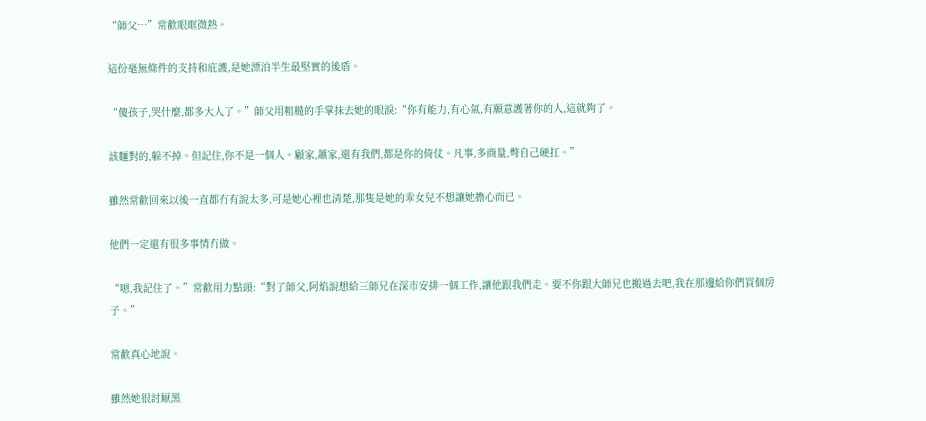“師父…”常歡眼眶微熱。

這份毫無條件的支持和庇護,是她漂泊半生最堅實的後盾。

“傻孩子,哭什麼,都多大人了。”師父用粗糙的手掌抹去她的眼淚:“你有能力,有心氣,有願意護著你的人,這就夠了。

該麵對的,躲不掉。但記住,你不是一個人。顧家,蕭家,還有我們,都是你的倚仗。凡事,多商量,彆自己硬扛。”

雖然常歡回來以後一直都冇有說太多,可是她心裡也清楚,那隻是她的乖女兒不想讓她擔心而已。

他們一定還有很多事情冇做。

“嗯,我記住了。”常歡用力點頭:“對了師父,阿焰說想給三師兄在深市安排一個工作,讓他跟我們走。要不你跟大師兄也搬過去吧,我在那邊給你們買個房子。”

常歡真心地說。

雖然她很討厭黑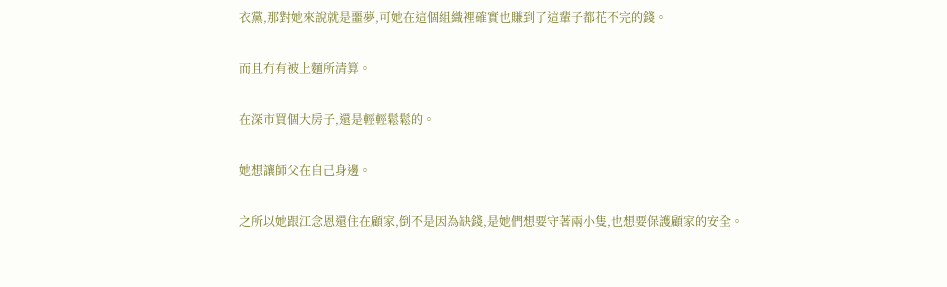衣黨,那對她來說就是噩夢,可她在這個組織裡確實也賺到了這輩子都花不完的錢。

而且冇有被上麵所清算。

在深市買個大房子,還是輕輕鬆鬆的。

她想讓師父在自己身邊。

之所以她跟江念恩還住在顧家,倒不是因為缺錢,是她們想要守著兩小隻,也想要保護顧家的安全。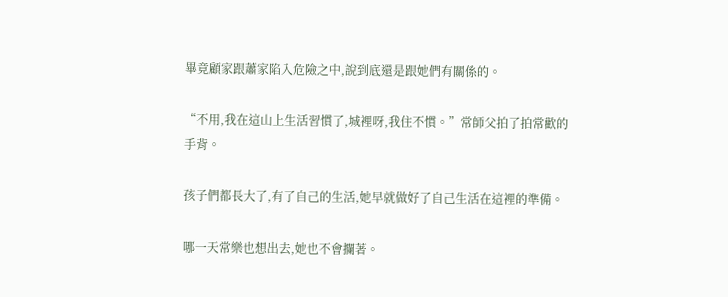畢竟顧家跟蕭家陷入危險之中,說到底還是跟她們有關係的。

“不用,我在這山上生活習慣了,城裡呀,我住不慣。”常師父拍了拍常歡的手背。

孩子們都長大了,有了自己的生活,她早就做好了自己生活在這裡的準備。

哪一天常樂也想出去,她也不會攔著。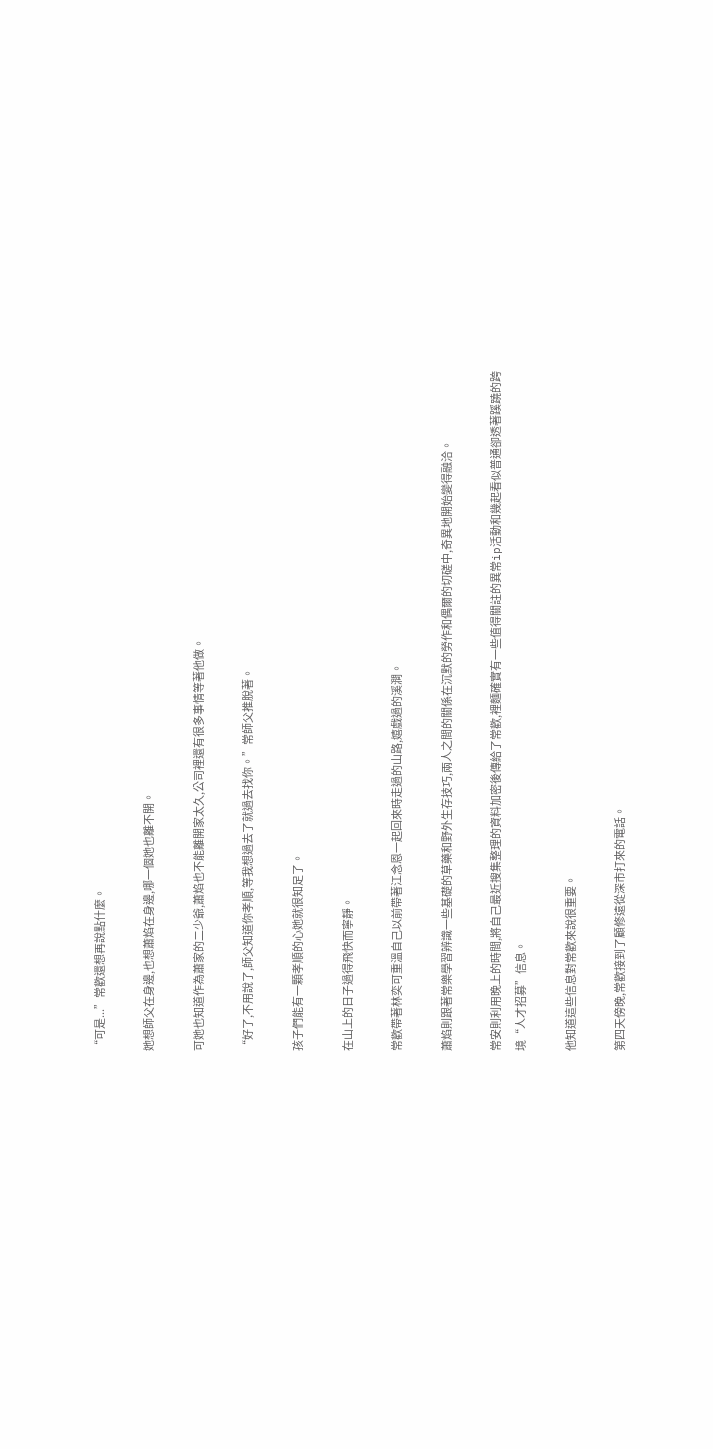“可是...”常歡還想再說點什麼。

她想師父在身邊,也想蕭焰在身邊,哪一個她也離不開。

可她也知道作為蕭家的二少爺,蕭焰也不能離開家太久,公司裡還有很多事情等著他做。

“好了,不用說了,師父知道你孝順,等我想過去了就過去找你。”常師父推脫著。

孩子們能有一顆孝順的心她就很知足了。

在山上的日子過得飛快而寧靜。

常歡帶著林奕可重溫自己以前帶著江念恩一起回來時走過的山路,嬉戲過的溪澗。

蕭焰則跟著常樂學習辨識一些基礎的草藥和野外生存技巧,兩人之間的關係在沉默的勞作和偶爾的切磋中,奇異地開始變得融洽。

常安則利用晚上的時間,將自己最近搜集整理的資料加密後傳給了常歡,裡麵確實有一些值得關註的異常ip活動和幾起看似普通卻透著蹊蹺的跨境“人才招募”信息。

他知道這些信息對常歡來說很重要。

第四天傍晚,常歡接到了顧修遠從深市打來的電話。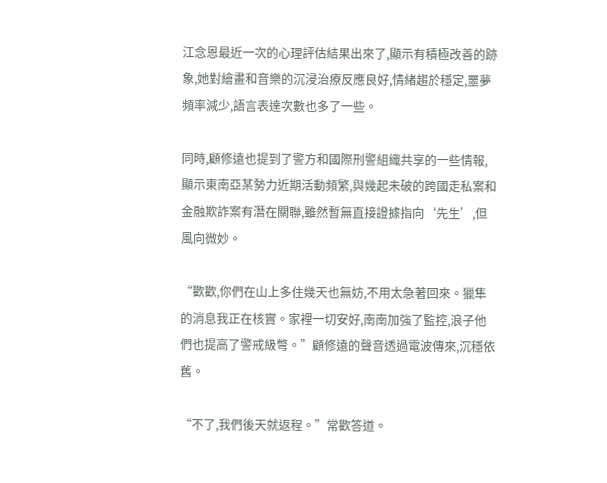江念恩最近一次的心理評估結果出來了,顯示有積極改善的跡象,她對繪畫和音樂的沉浸治療反應良好,情緒趨於穩定,噩夢頻率減少,語言表達次數也多了一些。

同時,顧修遠也提到了警方和國際刑警組織共享的一些情報,顯示東南亞某勢力近期活動頻繁,與幾起未破的跨國走私案和金融欺詐案有潛在關聯,雖然暫無直接證據指向‘先生’,但風向微妙。

“歡歡,你們在山上多住幾天也無妨,不用太急著回來。獵隼的消息我正在核實。家裡一切安好,南南加強了監控,浪子他們也提高了警戒級彆。”顧修遠的聲音透過電波傳來,沉穩依舊。

“不了,我們後天就返程。”常歡答道。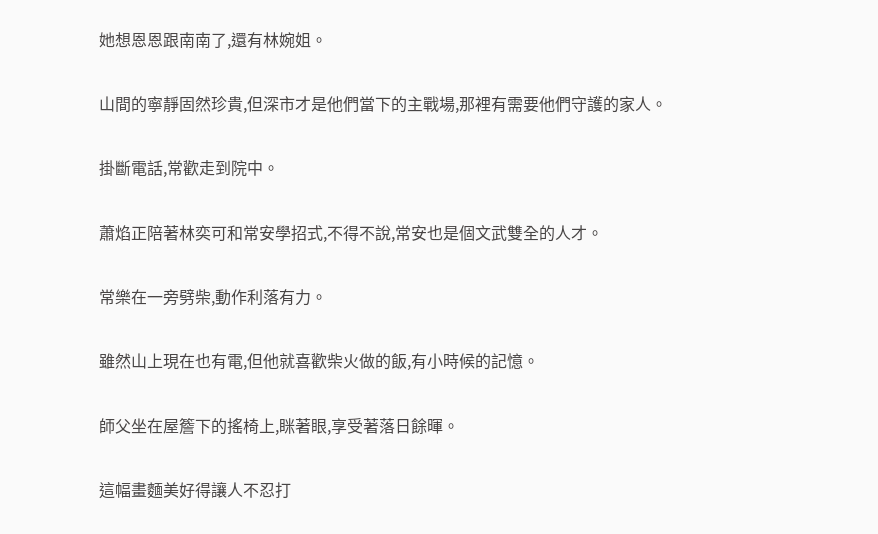她想恩恩跟南南了,還有林婉姐。

山間的寧靜固然珍貴,但深市才是他們當下的主戰場,那裡有需要他們守護的家人。

掛斷電話,常歡走到院中。

蕭焰正陪著林奕可和常安學招式,不得不說,常安也是個文武雙全的人才。

常樂在一旁劈柴,動作利落有力。

雖然山上現在也有電,但他就喜歡柴火做的飯,有小時候的記憶。

師父坐在屋簷下的搖椅上,眯著眼,享受著落日餘暉。

這幅畫麵美好得讓人不忍打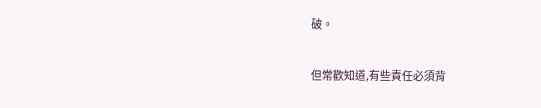破。

但常歡知道,有些責任必須背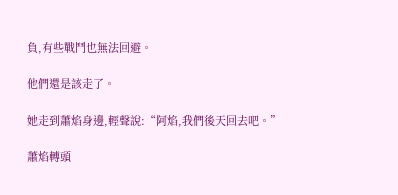負,有些戰鬥也無法回避。

他們還是該走了。

她走到蕭焰身邊,輕聲說:“阿焰,我們後天回去吧。”

蕭焰轉頭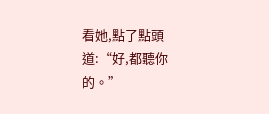看她,點了點頭道:“好,都聽你的。”